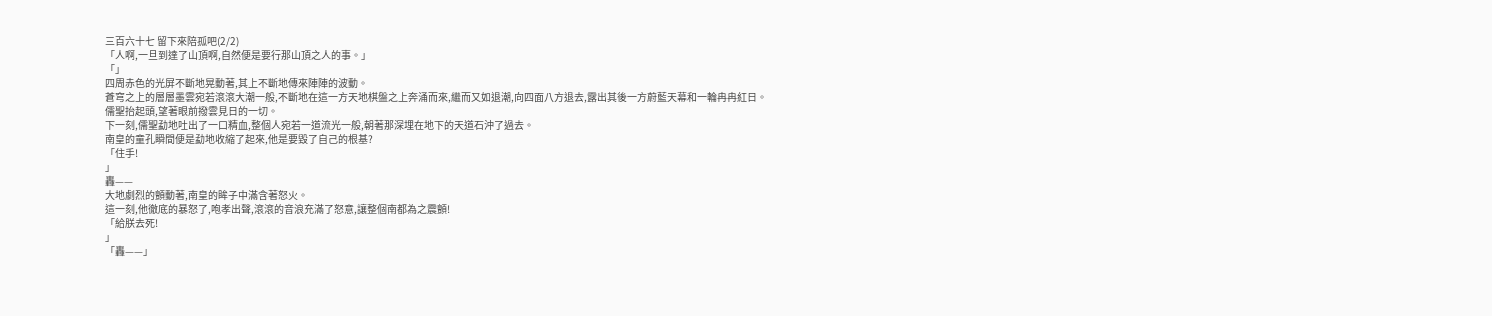三百六十七 留下來陪孤吧(2/2)
「人啊,一旦到達了山頂啊,自然便是要行那山頂之人的事。」
「」
四周赤色的光屏不斷地晃動著,其上不斷地傳來陣陣的波動。
蒼穹之上的層層墨雲宛若滾滾大潮一般,不斷地在這一方天地棋盤之上奔涌而來,繼而又如退潮,向四面八方退去,露出其後一方蔚藍天幕和一輪冉冉紅日。
儒聖抬起頭,望著眼前撥雲見日的一切。
下一刻,儒聖勐地吐出了一口精血,整個人宛若一道流光一般,朝著那深埋在地下的天道石沖了過去。
南皇的童孔瞬間便是勐地收縮了起來,他是要毀了自己的根基?
「住手!
」
轟——
大地劇烈的顫動著,南皇的眸子中滿含著怒火。
這一刻,他徹底的暴怒了,咆孝出聲,滾滾的音浪充滿了怒意,讓整個南都為之震顫!
「給朕去死!
」
「轟——」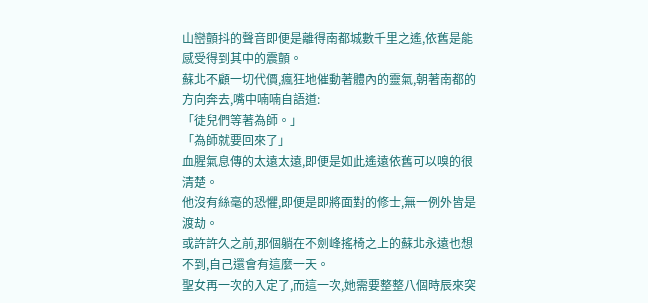山巒顫抖的聲音即便是離得南都城數千里之遙,依舊是能感受得到其中的震顫。
蘇北不顧一切代價,瘋狂地催動著體內的靈氣,朝著南都的方向奔去,嘴中喃喃自語道:
「徒兒們等著為師。」
「為師就要回來了」
血腥氣息傳的太遠太遠,即便是如此遙遠依舊可以嗅的很清楚。
他沒有絲毫的恐懼,即便是即將面對的修士,無一例外皆是渡劫。
或許許久之前,那個躺在不劍峰搖椅之上的蘇北永遠也想不到,自己還會有這麼一天。
聖女再一次的入定了,而這一次,她需要整整八個時辰來突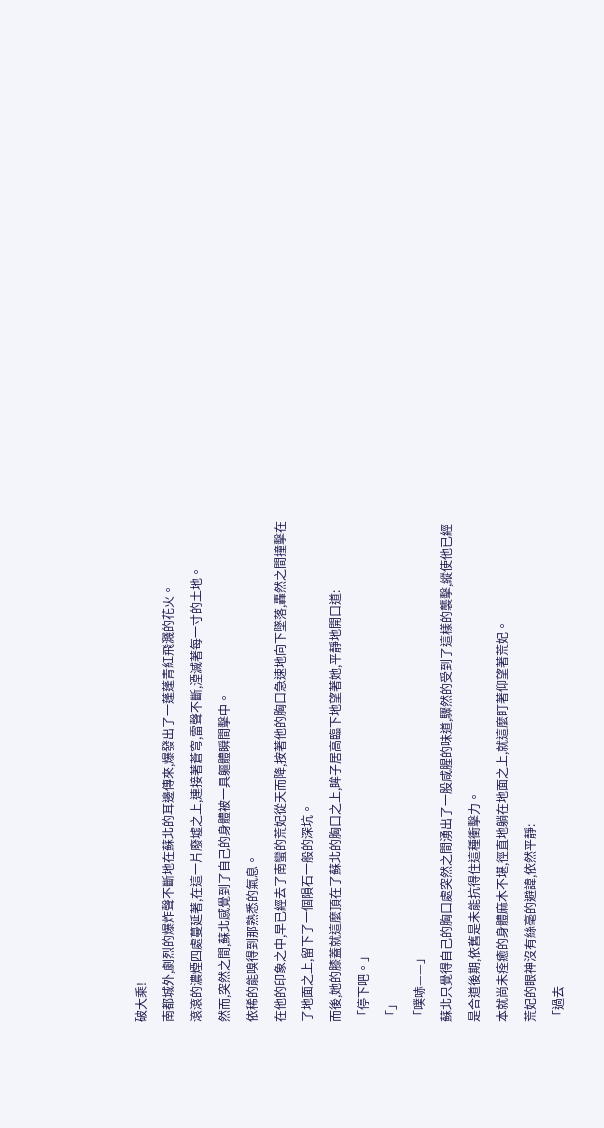破大乘!
南都城外,劇烈的爆炸聲不斷地在蘇北的耳邊傳來,爆發出了一蓬蓬青紅飛濺的花火。
滾滾的濃煙四處蔓延著,在這一片廢墟之上,連接著蒼穹,雷聲不斷,湮滅著每一寸的土地。
然而,突然之間,蘇北感覺到了自己的身體被一具軀體瞬間擊中。
依稀的能嗅得到那熟悉的氣息。
在他的印象之中,早已經去了南蠻的荒妃從天而降,按著他的胸口急速地向下墜落,轟然之間撞擊在了地面之上,留下了一個隕石一般的深坑。
而後,她的膝蓋就這麼頂在了蘇北的胸口之上,眸子居高臨下地望著她,平靜地開口道:
「停下吧。」
「」
「噗哧——」
蘇北只覺得自己的胸口處突然之間湧出了一股咸腥的味道,驟然的受到了這樣的襲擊,縱使他已經是合道後期,依舊是未能抗得住這種衝擊力。
本就尚未痊癒的身體麻木不堪,徑直地躺在地面之上,就這麼盯著仰望著荒妃。
荒妃的眼神沒有絲毫的避諱,依然平靜:
「過去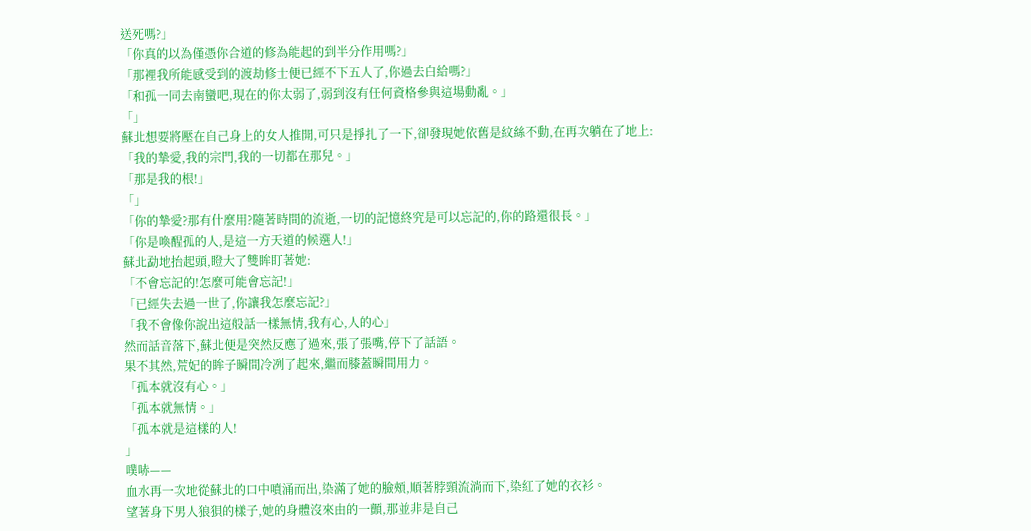送死嗎?」
「你真的以為僅憑你合道的修為能起的到半分作用嗎?」
「那裡我所能感受到的渡劫修士便已經不下五人了,你過去白給嗎?」
「和孤一同去南蠻吧,現在的你太弱了,弱到沒有任何資格參與這場動亂。」
「」
蘇北想要將壓在自己身上的女人推開,可只是掙扎了一下,卻發現她依舊是紋絲不動,在再次躺在了地上:
「我的摯愛,我的宗門,我的一切都在那兒。」
「那是我的根!」
「」
「你的摯愛?那有什麼用?隨著時間的流逝,一切的記憶終究是可以忘記的,你的路還很長。」
「你是喚醒孤的人,是這一方天道的候選人!」
蘇北勐地抬起頭,瞪大了雙眸盯著她:
「不會忘記的!怎麼可能會忘記!」
「已經失去過一世了,你讓我怎麼忘記?」
「我不會像你說出這般話一樣無情,我有心,人的心」
然而話音落下,蘇北便是突然反應了過來,張了張嘴,停下了話語。
果不其然,荒妃的眸子瞬間冷冽了起來,繼而膝蓋瞬間用力。
「孤本就沒有心。」
「孤本就無情。」
「孤本就是這樣的人!
」
噗哧——
血水再一次地從蘇北的口中噴涌而出,染滿了她的臉頰,順著脖頸流淌而下,染紅了她的衣衫。
望著身下男人狼狽的樣子,她的身體沒來由的一顫,那並非是自己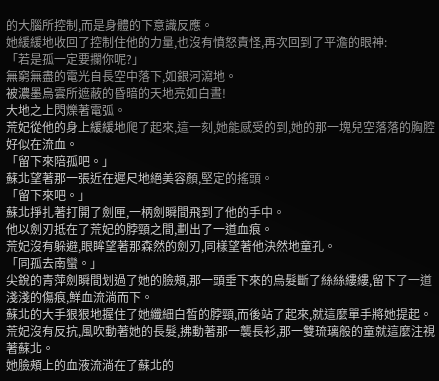的大腦所控制,而是身體的下意識反應。
她緩緩地收回了控制住他的力量,也沒有憤怒責怪,再次回到了平澹的眼神:
「若是孤一定要攔你呢?」
無窮無盡的電光自長空中落下,如銀河瀉地。
被濃墨烏雲所遮蔽的昏暗的天地亮如白晝!
大地之上閃爍著電弧。
荒妃從他的身上緩緩地爬了起來,這一刻,她能感受的到,她的那一塊兒空落落的胸腔好似在流血。
「留下來陪孤吧。」
蘇北望著那一張近在遲尺地絕美容顏,堅定的搖頭。
「留下來吧。」
蘇北掙扎著打開了劍匣,一柄劍瞬間飛到了他的手中。
他以劍刃抵在了荒妃的脖頸之間,劃出了一道血痕。
荒妃沒有躲避,眼眸望著那森然的劍刃,同樣望著他決然地童孔。
「同孤去南蠻。」
尖銳的青萍劍瞬間划過了她的臉頰,那一頭垂下來的烏髮斷了絲絲縷縷,留下了一道淺淺的傷痕,鮮血流淌而下。
蘇北的大手狠狠地握住了她纖細白皙的脖頸,而後站了起來,就這麼單手將她提起。
荒妃沒有反抗,風吹動著她的長髮,拂動著那一襲長衫,那一雙琉璃般的童就這麼注視著蘇北。
她臉頰上的血液流淌在了蘇北的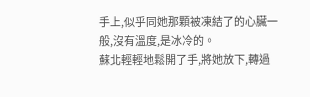手上,似乎同她那顆被凍結了的心臟一般,沒有溫度,是冰冷的。
蘇北輕輕地鬆開了手,將她放下,轉過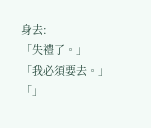身去:
「失禮了。」
「我必須要去。」
「」